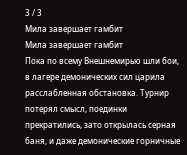3 / 3
Мила завершает гамбит
Мила завершает гамбит
Пока по всему Внешнемирью шли бои, в лагере демонических сил царила расслабленная обстановка. Турнир потерял смысл, поединки прекратились, зато открылась серная баня, и даже демонические горничные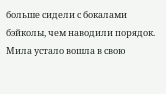больше сидели с бокалами бэйколы, чем наводили порядок.
Мила устало вошла в свою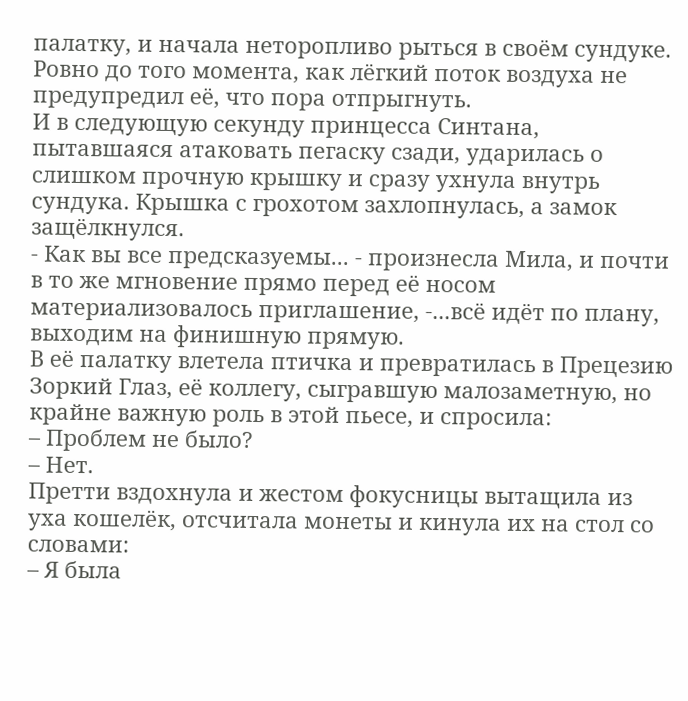палатку, и начала неторопливо рыться в своём сундуке. Ровно до того момента, как лёгкий поток воздуха не предупредил её, что пора отпрыгнуть.
И в следующую секунду принцесса Синтана, пытавшаяся атаковать пегаску сзади, ударилась о слишком прочную крышку и сразу ухнула внутрь сундука. Крышка с грохотом захлопнулась, а замок защёлкнулся.
- Как вы все предсказуемы... - произнесла Мила, и почти в то же мгновение прямо перед её носом материализовалось приглашение, -...всё идёт по плану, выходим на финишную прямую.
В её палатку влетела птичка и превратилась в Прецезию Зоркий Глаз, её коллегу, сыгравшую малозаметную, но крайне важную роль в этой пьесе, и спросила:
– Проблем не было?
– Нет.
Претти вздохнула и жестом фокусницы вытащила из уха кошелёк, отсчитала монеты и кинула их на стол со словами:
– Я была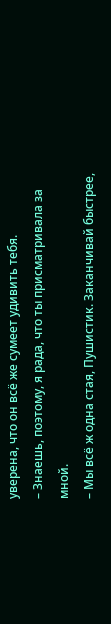уверена, что он всё же сумеет удивить тебя.
– Знаешь, поэтому, я рада, что ты присматривала за мной.
– Мы всё ж одна стая, Пушистик. Заканчивай быстрее,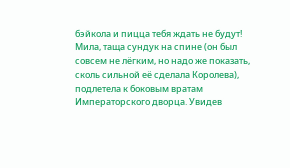бэйкола и пицца тебя ждать не будут!
Мила, таща сундук на спине (он был совсем не лёгким, но надо же показать, сколь сильной её сделала Королева), подлетела к боковым вратам Императорского дворца. Увидев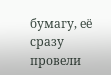бумагу, её сразу провели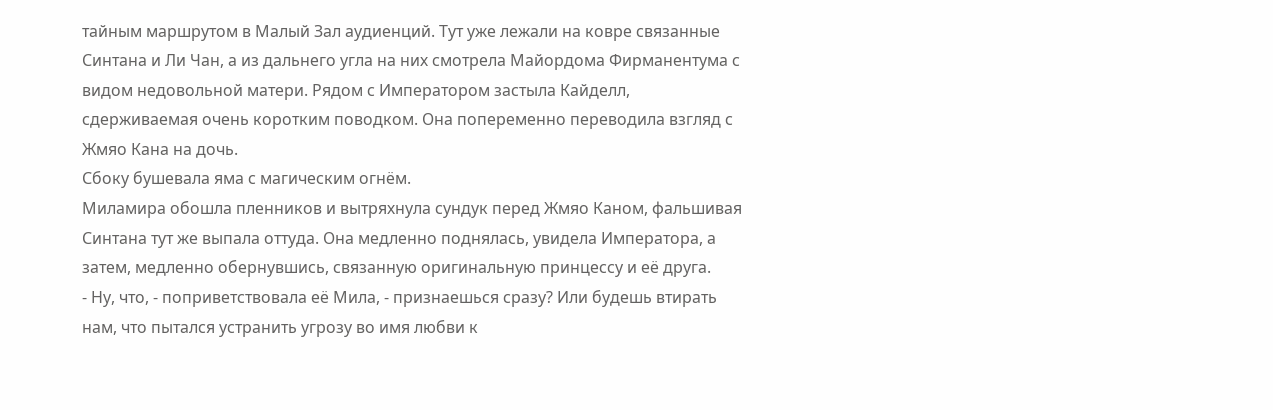тайным маршрутом в Малый Зал аудиенций. Тут уже лежали на ковре связанные Синтана и Ли Чан, а из дальнего угла на них смотрела Майордома Фирманентума с видом недовольной матери. Рядом с Императором застыла Кайделл, сдерживаемая очень коротким поводком. Она попеременно переводила взгляд с Жмяо Кана на дочь.
Сбоку бушевала яма с магическим огнём.
Миламира обошла пленников и вытряхнула сундук перед Жмяо Каном, фальшивая Синтана тут же выпала оттуда. Она медленно поднялась, увидела Императора, а затем, медленно обернувшись, связанную оригинальную принцессу и её друга.
- Ну, что, - поприветствовала её Мила, - признаешься сразу? Или будешь втирать нам, что пытался устранить угрозу во имя любви к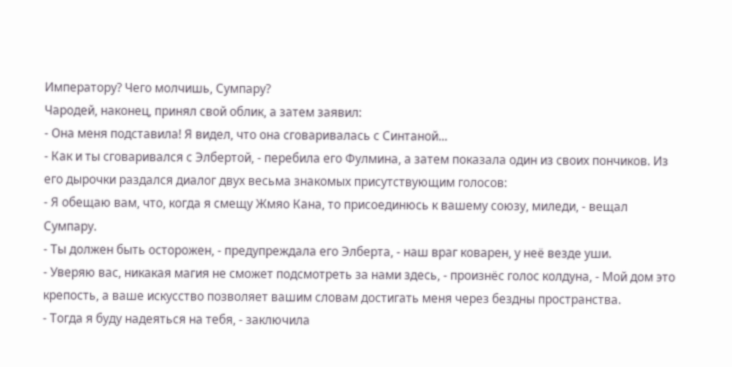Императору? Чего молчишь, Сумпару?
Чародей, наконец, принял свой облик, а затем заявил:
- Она меня подставила! Я видел, что она сговаривалась с Синтаной...
- Как и ты сговаривался с Элбертой, - перебила его Фулмина, а затем показала один из своих пончиков. Из его дырочки раздался диалог двух весьма знакомых присутствующим голосов:
- Я обещаю вам, что, когда я смещу Жмяо Кана, то присоединюсь к вашему союзу, миледи, - вещал Сумпару.
- Ты должен быть осторожен, - предупреждала его Элберта, - наш враг коварен, у неё везде уши.
- Уверяю вас, никакая магия не сможет подсмотреть за нами здесь, - произнёс голос колдуна, - Мой дом это крепость, а ваше искусство позволяет вашим словам достигать меня через бездны пространства.
- Тогда я буду надеяться на тебя, - заключила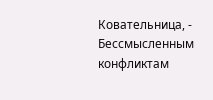Ковательница, - Бессмысленным конфликтам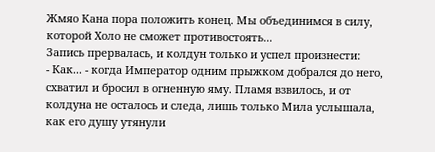Жмяо Кана пора положить конец. Мы объединимся в силу, которой Холо не сможет противостоять...
Запись прервалась, и колдун только и успел произнести:
- Как... - когда Император одним прыжком добрался до него, схватил и бросил в огненную яму. Пламя взвилось, и от колдуна не осталось и следа, лишь только Мила услышала, как его душу утянули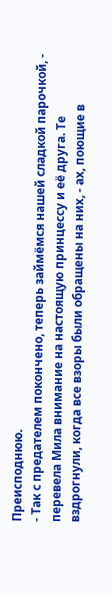Преисподнюю.
- Так с предателем покончено, теперь займёмся нашей сладкой парочкой, - перевела Мила внимание на настоящую принцессу и её друга. Те вздрогнули, когда все взоры были обращены на них, - ах, поющие в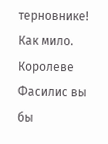терновнике! Как мило. Королеве Фасилис вы бы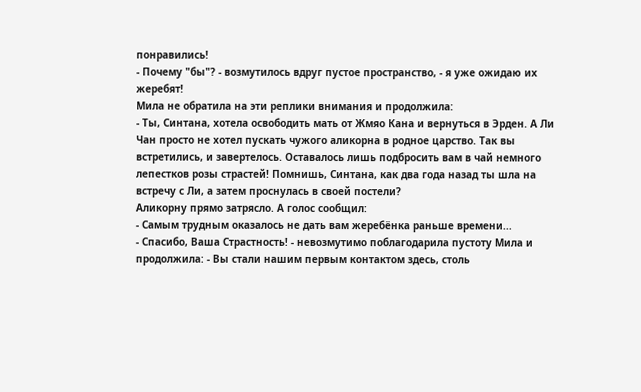понравились!
- Почему "бы"? - возмутилось вдруг пустое пространство, - я уже ожидаю их жеребят!
Мила не обратила на эти реплики внимания и продолжила:
- Ты, Синтана, хотела освободить мать от Жмяо Кана и вернуться в Эрден. А Ли Чан просто не хотел пускать чужого аликорна в родное царство. Так вы встретились, и завертелось. Оставалось лишь подбросить вам в чай немного лепестков розы страстей! Помнишь, Синтана, как два года назад ты шла на встречу с Ли, а затем проснулась в своей постели?
Аликорну прямо затрясло. А голос сообщил:
- Самым трудным оказалось не дать вам жеребёнка раньше времени...
- Спасибо, Ваша Страстность! - невозмутимо поблагодарила пустоту Мила и продолжила: - Вы стали нашим первым контактом здесь, столь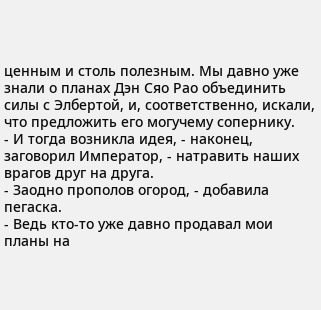ценным и столь полезным. Мы давно уже знали о планах Дэн Сяо Рао объединить силы с Элбертой, и, соответственно, искали, что предложить его могучему сопернику.
- И тогда возникла идея, - наконец, заговорил Император, - натравить наших врагов друг на друга.
- Заодно прополов огород, - добавила пегаска.
- Ведь кто-то уже давно продавал мои планы на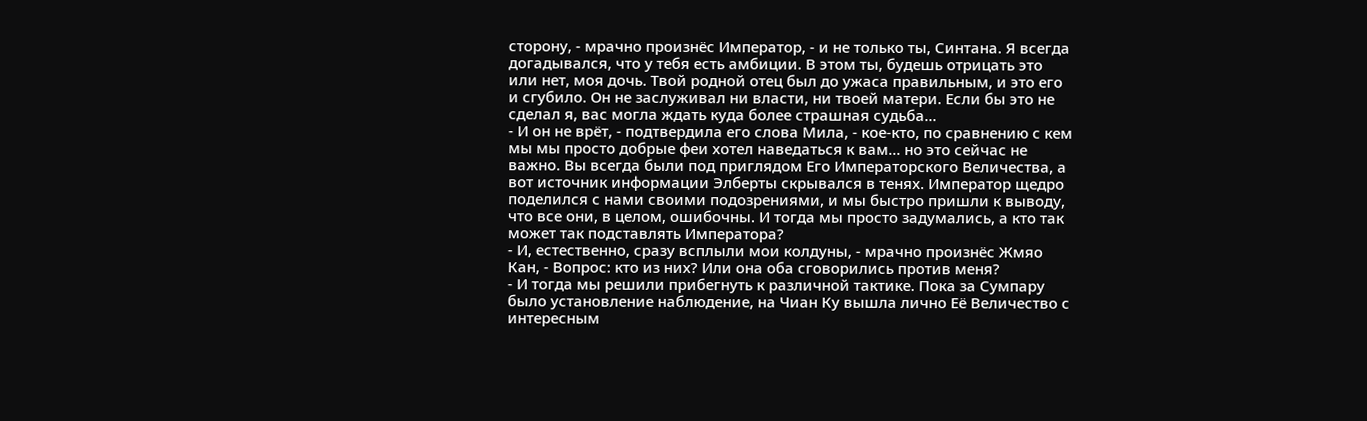сторону, - мрачно произнёс Император, - и не только ты, Синтана. Я всегда догадывался, что у тебя есть амбиции. В этом ты, будешь отрицать это или нет, моя дочь. Твой родной отец был до ужаса правильным, и это его и сгубило. Он не заслуживал ни власти, ни твоей матери. Если бы это не сделал я, вас могла ждать куда более страшная судьба...
- И он не врёт, - подтвердила его слова Мила, - кое-кто, по сравнению с кем мы мы просто добрые феи хотел наведаться к вам… но это сейчас не важно. Вы всегда были под приглядом Его Императорского Величества, а вот источник информации Элберты скрывался в тенях. Император щедро поделился с нами своими подозрениями, и мы быстро пришли к выводу, что все они, в целом, ошибочны. И тогда мы просто задумались, а кто так может так подставлять Императора?
- И, естественно, сразу всплыли мои колдуны, - мрачно произнёс Жмяо Кан, - Вопрос: кто из них? Или она оба сговорились против меня?
- И тогда мы решили прибегнуть к различной тактике. Пока за Сумпару было установление наблюдение, на Чиан Ку вышла лично Её Величество с интересным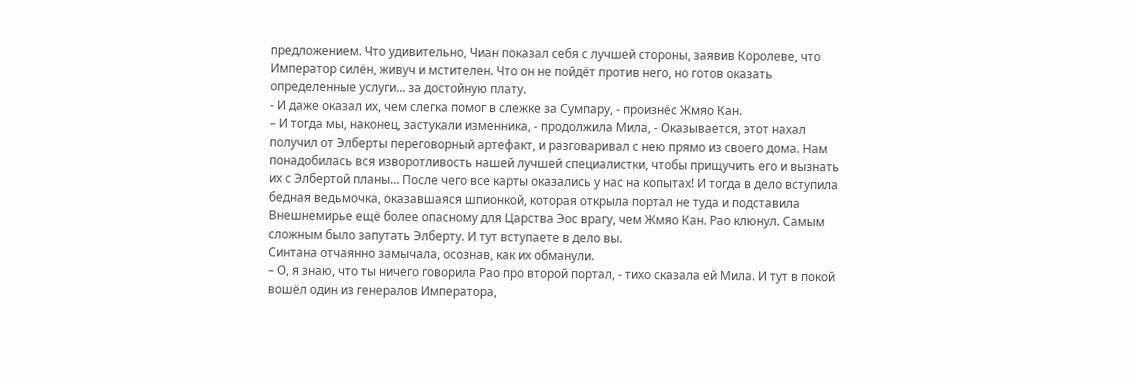предложением. Что удивительно, Чиан показал себя с лучшей стороны, заявив Королеве, что Император силён, живуч и мстителен. Что он не пойдёт против него, но готов оказать определенные услуги... за достойную плату.
- И даже оказал их, чем слегка помог в слежке за Сумпару, - произнёс Жмяо Кан.
– И тогда мы, наконец, застукали изменника, - продолжила Мила, - Оказывается, этот нахал получил от Элберты переговорный артефакт, и разговаривал с нею прямо из своего дома. Нам понадобилась вся изворотливость нашей лучшей специалистки, чтобы прищучить его и вызнать их с Элбертой планы… После чего все карты оказались у нас на копытах! И тогда в дело вступила бедная ведьмочка, оказавшаяся шпионкой, которая открыла портал не туда и подставила Внешнемирье ещё более опасному для Царства Эос врагу, чем Жмяо Кан. Рао клюнул. Самым сложным было запутать Элберту. И тут вступаете в дело вы.
Синтана отчаянно замычала, осознав, как их обманули.
– О, я знаю, что ты ничего говорила Рао про второй портал, - тихо сказала ей Мила. И тут в покой вошёл один из генералов Императора,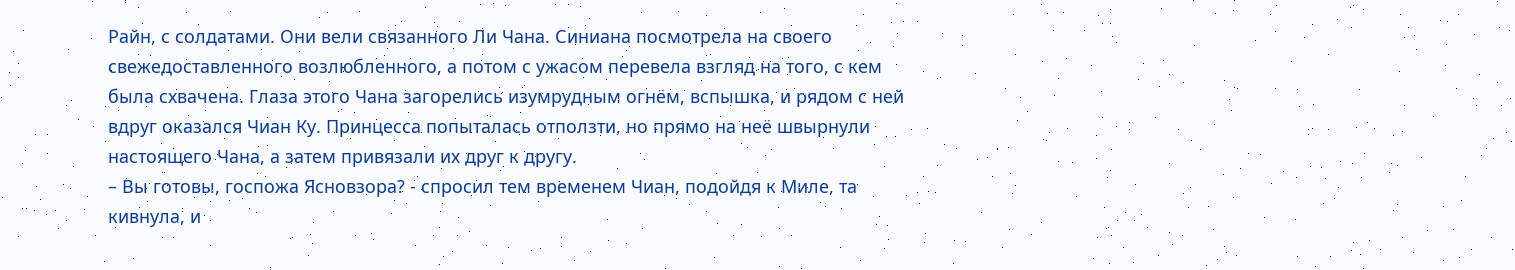Райн, с солдатами. Они вели связанного Ли Чана. Синиана посмотрела на своего свежедоставленного возлюбленного, а потом с ужасом перевела взгляд на того, с кем была схвачена. Глаза этого Чана загорелись изумрудным огнём, вспышка, и рядом с ней вдруг оказался Чиан Ку. Принцесса попыталась отползти, но прямо на неё швырнули настоящего Чана, а затем привязали их друг к другу.
– Вы готовы, госпожа Ясновзора? - спросил тем временем Чиан, подойдя к Миле, та кивнула, и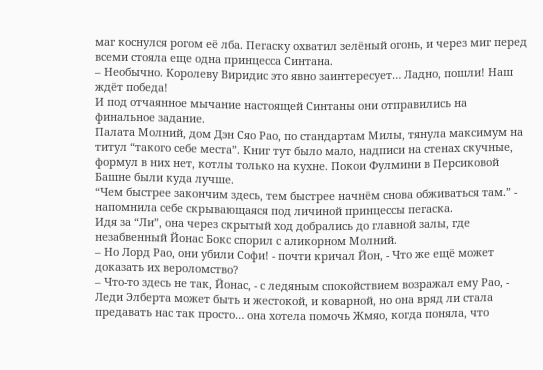маг коснулся рогом её лба. Пегаску охватил зелёный огонь, и через миг перед всеми стояла еще одна принцесса Синтана.
– Необычно. Королеву Виридис это явно заинтересует… Ладно, пошли! Наш ждёт победа!
И под отчаянное мычание настоящей Синтаны они отправились на финальное задание.
Палата Молний, дом Дэн Сяо Рао, по стандартам Милы, тянула максимум на титул “такого себе места”. Книг тут было мало, надписи на стенах скучные, формул в них нет, котлы только на кухне. Покои Фулмини в Персиковой Башне были куда лучше.
“Чем быстрее закончим здесь, тем быстрее начнём снова обживаться там.” - напомнила себе скрывающаяся под личиной принцессы пегаска.
Идя за “Ли”, она через скрытый ход добрались до главной залы, где незабвенный Йонас Бокс спорил с аликорном Молний.
– Но Лорд Рао, они убили Софи! - почти кричал Йон, - Что же ещё может доказать их вероломство?
– Что-то здесь не так, Йонас, - с ледяным спокойствием возражал ему Рао, - Леди Элберта может быть и жестокой, и коварной, но она вряд ли стала предавать нас так просто… она хотела помочь Жмяо, когда поняла, что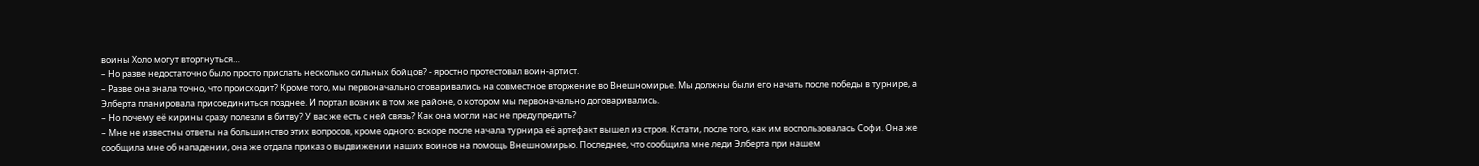воины Холо могут вторгнуться…
– Но разве недостаточно было просто прислать несколько сильных бойцов? - яростно протестовал воин-артист.
– Разве она знала точно, что происходит? Кроме того, мы первоначально сговаривались на совместное вторжение во Внешномирье. Мы должны были его начать после победы в турнире, а Элберта планировала присоединиться позднее. И портал возник в том же районе, о котором мы первоначально договаривались.
– Но почему её кирины сразу полезли в битву? У вас же есть с ней связь? Как она могли нас не предупредить?
– Мне не известны ответы на большинство этих вопросов, кроме одного: вскоре после начала турнира её артефакт вышел из строя. Кстати, после того, как им воспользовалась Софи. Она же сообщила мне об нападении, она же отдала приказ о выдвижении наших воинов на помощь Внешномирью. Последнее, что сообщила мне леди Элберта при нашем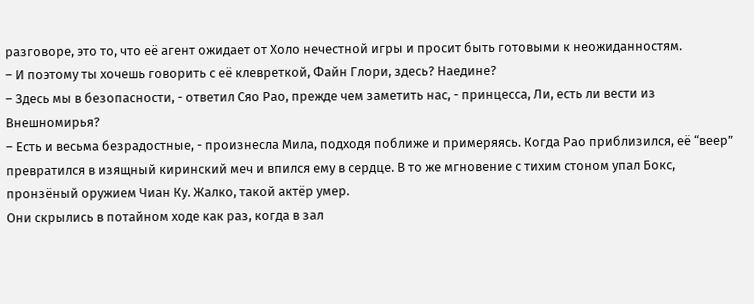разговоре, это то, что её агент ожидает от Холо нечестной игры и просит быть готовыми к неожиданностям.
– И поэтому ты хочешь говорить с её клевреткой, Файн Глори, здесь? Наедине?
– Здесь мы в безопасности, - ответил Сяо Рао, прежде чем заметить нас, - принцесса, Ли, есть ли вести из Внешномирья?
– Есть и весьма безрадостные, - произнесла Мила, подходя поближе и примеряясь. Когда Рао приблизился, её “веер” превратился в изящный киринский меч и впился ему в сердце. В то же мгновение с тихим стоном упал Бокс, пронзёный оружием Чиан Ку. Жалко, такой актёр умер.
Они скрылись в потайном ходе как раз, когда в зал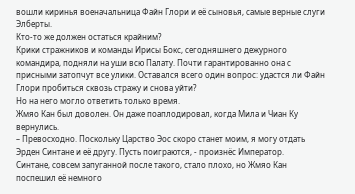вошли киринья военачальница Файн Глори и её сыновья, самые верные слуги Элберты.
Кто-то же должен остаться крайним?
Крики стражников и команды Ирисы Бокс, сегодняшнего дежурного командира, подняли на уши всю Палату. Почти гарантированно она с присными затопчут все улики. Оставался всего один вопрос: удастся ли Файн Глори пробиться сквозь стражу и снова уйти?
Но на него могло ответить только время.
Жмяо Кан был доволен. Он даже поаплодировал, когда Мила и Чиан Ку вернулись.
– Превосходно. Поскольку Царство Эос скоро станет моим, я могу отдать Эрден Синтане и её другу. Пусть поиграются, - произнёс Император.
Синтане, совсем запуганной после такого, стало плохо, но Жмяо Кан поспешил её немного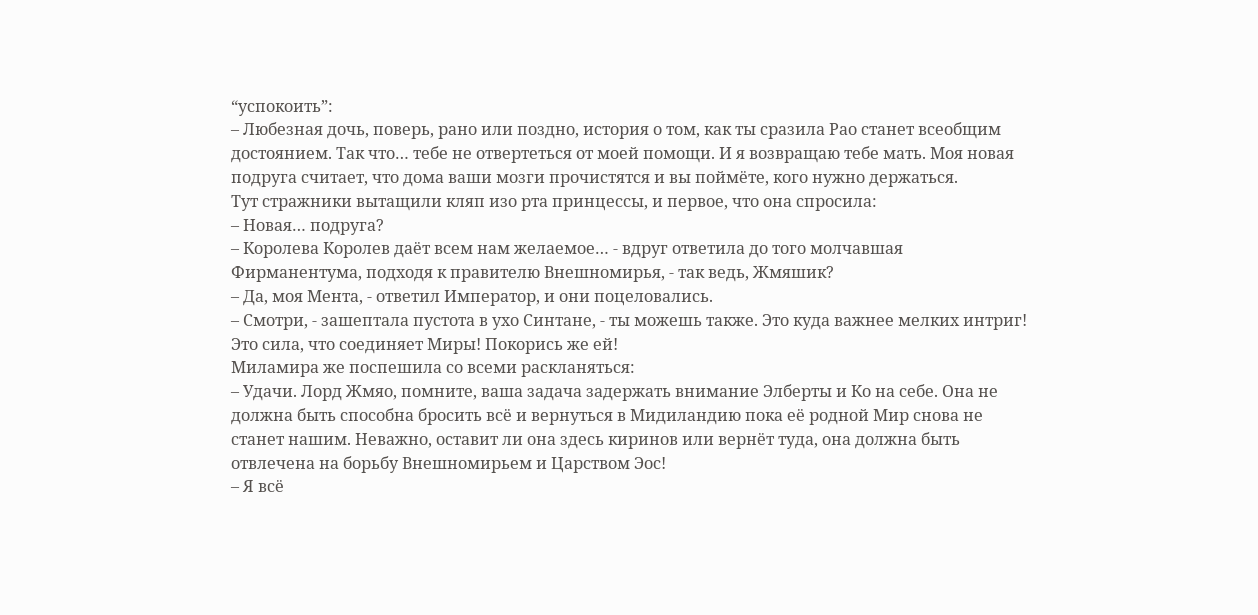“успокоить”:
– Любезная дочь, поверь, рано или поздно, история о том, как ты сразила Рао станет всеобщим достоянием. Так что… тебе не отвертеться от моей помощи. И я возвращаю тебе мать. Моя новая подруга считает, что дома ваши мозги прочистятся и вы поймёте, кого нужно держаться.
Тут стражники вытащили кляп изо рта принцессы, и первое, что она спросила:
– Новая… подруга?
– Королева Королев даёт всем нам желаемое… - вдруг ответила до того молчавшая Фирманентума, подходя к правителю Внешномирья, - так ведь, Жмяшик?
– Да, моя Мента, - ответил Император, и они поцеловались.
– Смотри, - зашептала пустота в ухо Синтане, - ты можешь также. Это куда важнее мелких интриг! Это сила, что соединяет Миры! Покорись же ей!
Миламира же поспешила со всеми раскланяться:
– Удачи. Лорд Жмяо, помните, ваша задача задержать внимание Элберты и Ко на себе. Она не должна быть способна бросить всё и вернуться в Мидиландию пока её родной Мир снова не станет нашим. Неважно, оставит ли она здесь киринов или вернёт туда, она должна быть отвлечена на борьбу Внешномирьем и Царством Эос!
– Я всё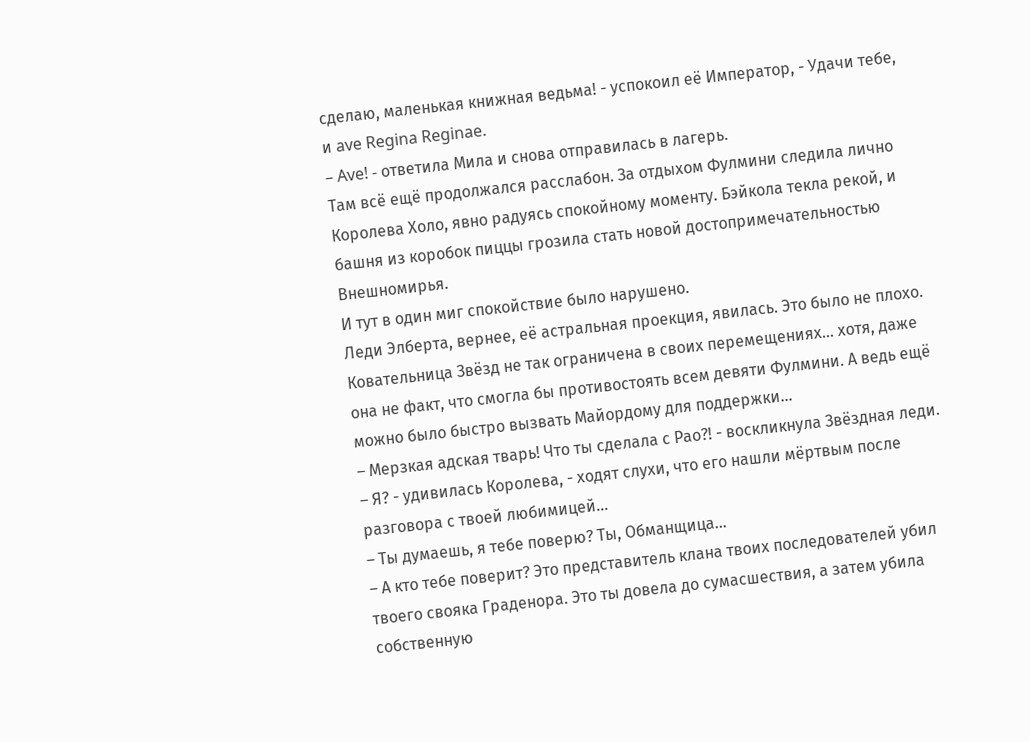сделаю, маленькая книжная ведьма! - успокоил её Император, - Удачи тебе, и ave Regina Reginae.
– Ave! - ответила Мила и снова отправилась в лагерь.
Там всё ещё продолжался расслабон. За отдыхом Фулмини следила лично Королева Холо, явно радуясь спокойному моменту. Бэйкола текла рекой, и башня из коробок пиццы грозила стать новой достопримечательностью Внешномирья.
И тут в один миг спокойствие было нарушено.
Леди Элберта, вернее, её астральная проекция, явилась. Это было не плохо. Ковательница Звёзд не так ограничена в своих перемещениях… хотя, даже она не факт, что смогла бы противостоять всем девяти Фулмини. А ведь ещё можно было быстро вызвать Майордому для поддержки…
– Мерзкая адская тварь! Что ты сделала с Рао?! - воскликнула Звёздная леди.
– Я? - удивилась Королева, - ходят слухи, что его нашли мёртвым после разговора с твоей любимицей…
– Ты думаешь, я тебе поверю? Ты, Обманщица…
– А кто тебе поверит? Это представитель клана твоих последователей убил твоего свояка Граденора. Это ты довела до сумасшествия, а затем убила собственную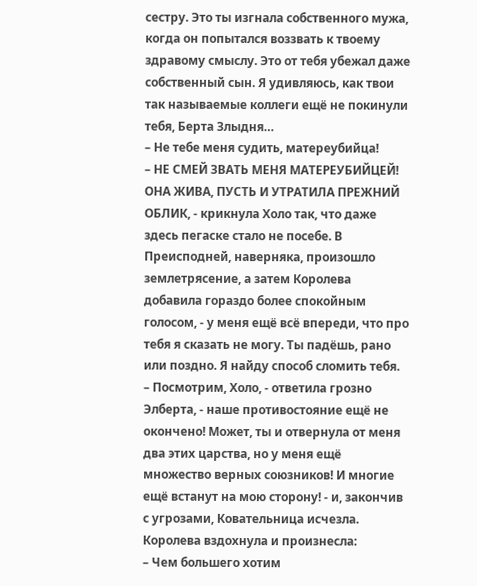сестру. Это ты изгнала собственного мужа, когда он попытался воззвать к твоему здравому смыслу. Это от тебя убежал даже собственный сын. Я удивляюсь, как твои так называемые коллеги ещё не покинули тебя, Берта Злыдня…
– Не тебе меня судить, матереубийца!
– НЕ СМЕЙ ЗВАТЬ МЕНЯ МАТЕРЕУБИЙЦЕЙ! ОНА ЖИВА, ПУСТЬ И УТРАТИЛА ПРЕЖНИЙ ОБЛИК, - крикнула Холо так, что даже здесь пегаске стало не посебе. В Преисподней, наверняка, произошло землетрясение, а затем Королева добавила гораздо более спокойным голосом, - у меня ещё всё впереди, что про тебя я сказать не могу. Ты падёшь, рано или поздно. Я найду способ сломить тебя.
– Посмотрим, Холо, - ответила грозно Элберта, - наше противостояние ещё не окончено! Может, ты и отвернула от меня два этих царства, но у меня ещё множество верных союзников! И многие ещё встанут на мою сторону! - и, закончив с угрозами, Ковательница исчезла.
Королева вздохнула и произнесла:
– Чем большего хотим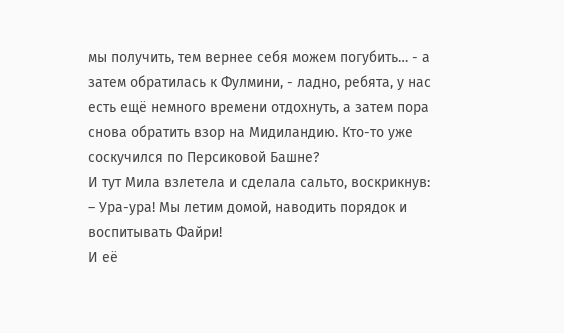мы получить, тем вернее себя можем погубить… - а затем обратилась к Фулмини, - ладно, ребята, у нас есть ещё немного времени отдохнуть, а затем пора снова обратить взор на Мидиландию. Кто-то уже соскучился по Персиковой Башне?
И тут Мила взлетела и сделала сальто, воскрикнув:
– Ура-ура! Мы летим домой, наводить порядок и воспитывать Файри!
И её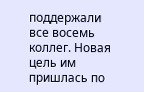поддержали все восемь коллег. Новая цель им пришлась по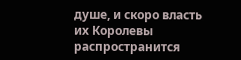душе, и скоро власть их Королевы распространится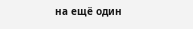на ещё один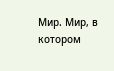Мир. Мир, в котором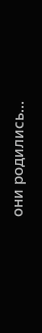они родились…